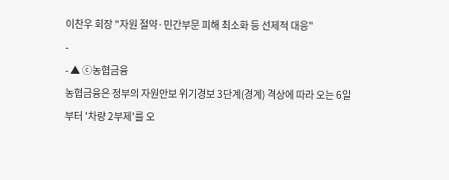이찬우 회장 "자원 절약·민간부문 피해 최소화 등 선제적 대응"
-
- ▲ ⓒ농협금융
농협금융은 정부의 자원안보 위기경보 3단계(경계) 격상에 따라 오는 6일부터 '차량 2부제'를 오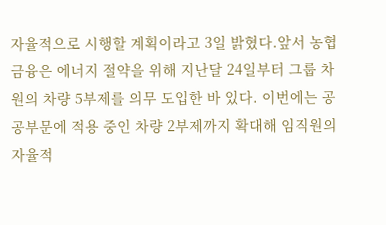자율적으로 시행할 계획이라고 3일 밝혔다.앞서 농협금융은 에너지 절약을 위해 지난달 24일부터 그룹 차원의 차량 5부제를 의무 도입한 바 있다. 이번에는 공공부문에 적용 중인 차량 2부제까지 확대해 임직원의 자율적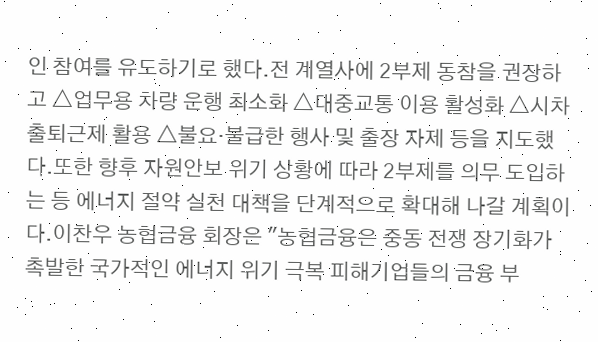인 참여를 유도하기로 했다.전 계열사에 2부제 동참을 권장하고 △업무용 차량 운행 최소화 △대중교통 이용 활성화 △시차출퇴근제 활용 △불요·불급한 행사 및 출장 자제 등을 지도했다.또한 향후 자원안보 위기 상황에 따라 2부제를 의무 도입하는 등 에너지 절약 실천 대책을 단계적으로 확대해 나갈 계획이다.이찬우 농협금융 회장은 "농협금융은 중동 전쟁 장기화가 촉발한 국가적인 에너지 위기 극복 피해기업들의 금융 부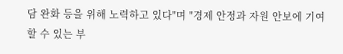담 완화 등을 위해 노력하고 있다"며 "경제 안정과 자원 안보에 기여할 수 있는 부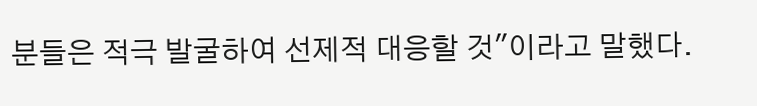분들은 적극 발굴하여 선제적 대응할 것"이라고 말했다.